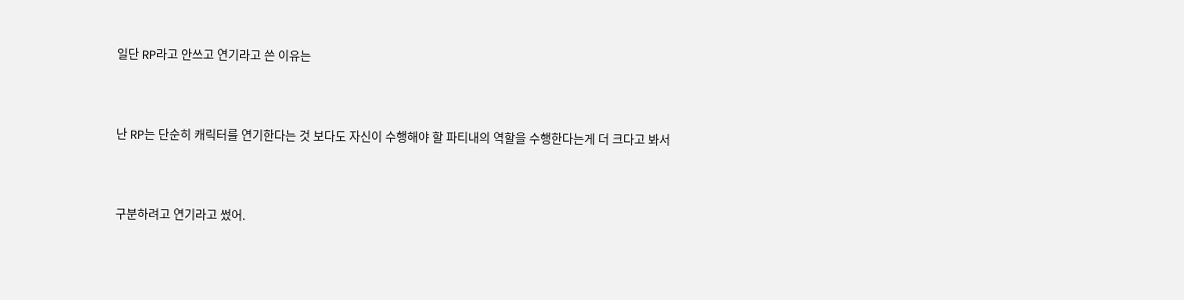일단 RP라고 안쓰고 연기라고 쓴 이유는


난 RP는 단순히 캐릭터를 연기한다는 것 보다도 자신이 수행해야 할 파티내의 역할을 수행한다는게 더 크다고 봐서


구분하려고 연기라고 썼어.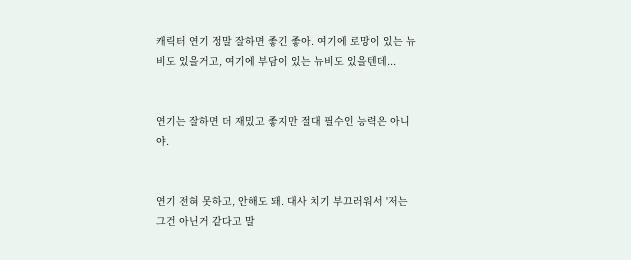캐릭터 연기 정말 잘하면 좋긴 좋아. 여기에 로망이 있는 뉴비도 있을거고, 여기에 부담이 있는 뉴비도 있을텐데...


연기는 잘하면 더 재밌고 좋지만 절대 필수인 능력은 아니야.


연기 전혀 못하고, 안해도 돼. 대사 치기 부끄러워서 '저는 그건 아닌거 같다고 말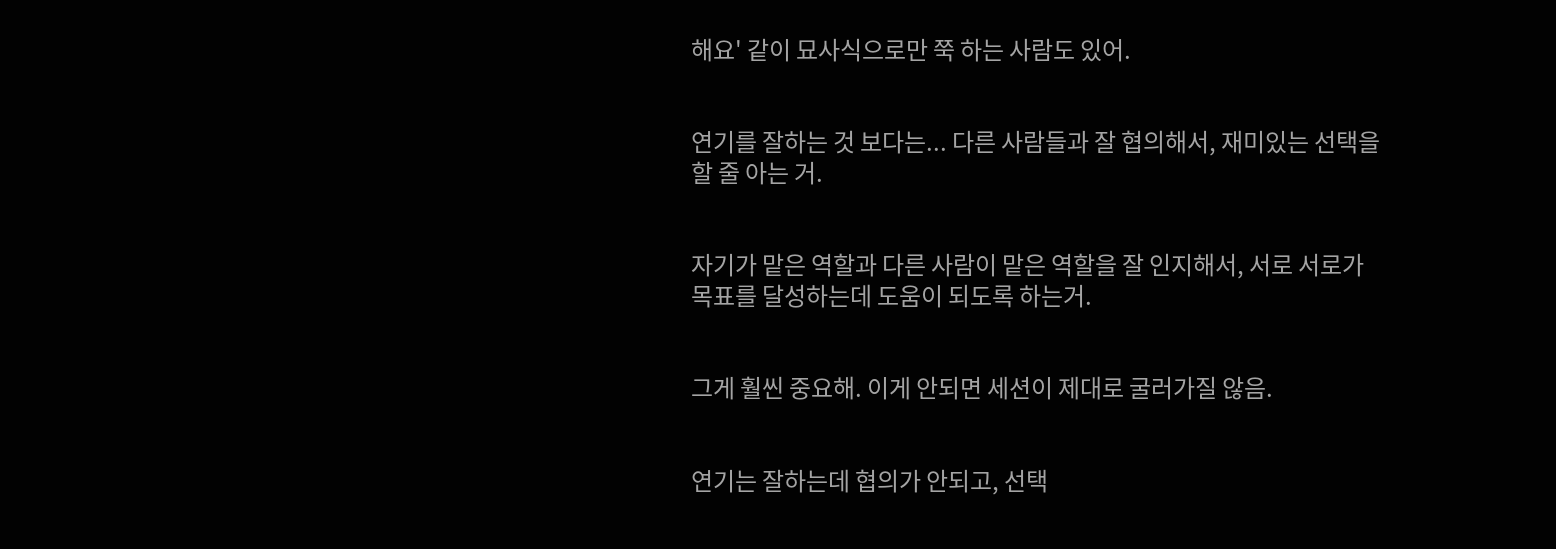해요' 같이 묘사식으로만 쭉 하는 사람도 있어.


연기를 잘하는 것 보다는... 다른 사람들과 잘 협의해서, 재미있는 선택을 할 줄 아는 거.


자기가 맡은 역할과 다른 사람이 맡은 역할을 잘 인지해서, 서로 서로가 목표를 달성하는데 도움이 되도록 하는거.


그게 훨씬 중요해. 이게 안되면 세션이 제대로 굴러가질 않음.


연기는 잘하는데 협의가 안되고, 선택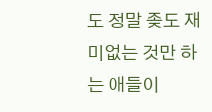도 정말 좆도 재미없는 것만 하는 애들이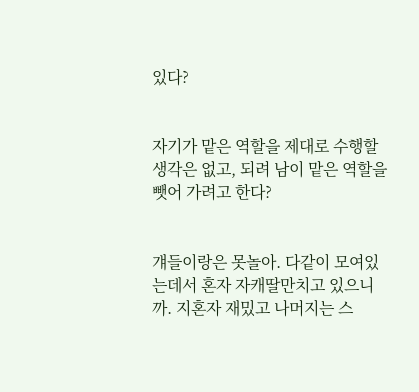있다?


자기가 맡은 역할을 제대로 수행할 생각은 없고, 되려 남이 맡은 역할을 뺏어 가려고 한다?


걔들이랑은 못놀아. 다같이 모여있는데서 혼자 자캐딸만치고 있으니까. 지혼자 재밌고 나머지는 스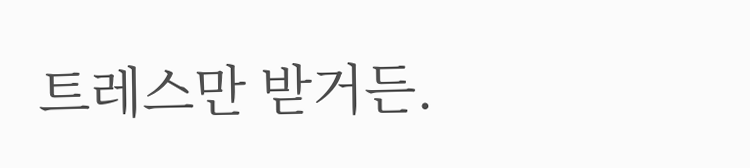트레스만 받거든.